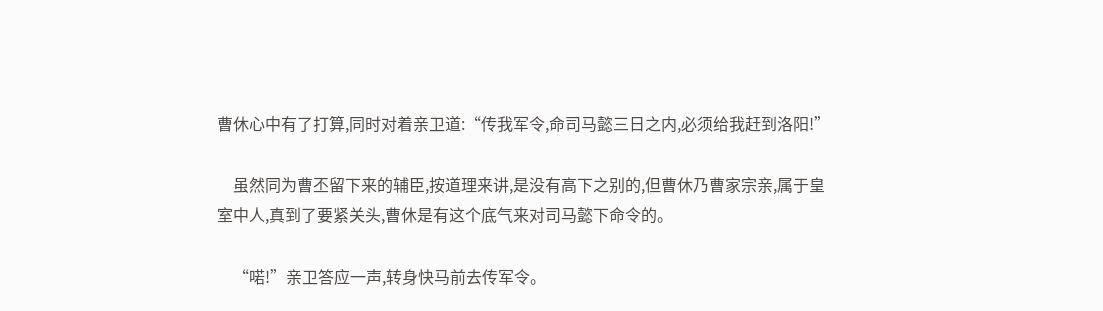曹休心中有了打算,同时对着亲卫道:“传我军令,命司马懿三日之内,必须给我赶到洛阳!”

    虽然同为曹丕留下来的辅臣,按道理来讲,是没有高下之别的,但曹休乃曹家宗亲,属于皇室中人,真到了要紧关头,曹休是有这个底气来对司马懿下命令的。

    “喏!”亲卫答应一声,转身快马前去传军令。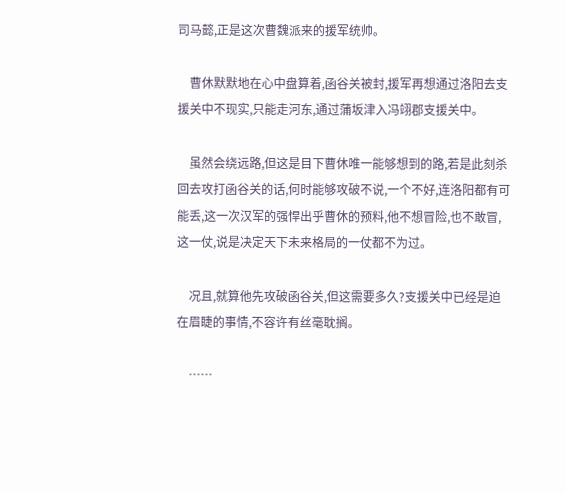司马懿,正是这次曹魏派来的援军统帅。

    曹休默默地在心中盘算着,函谷关被封,援军再想通过洛阳去支援关中不现实,只能走河东,通过蒲坂津入冯翊郡支援关中。

    虽然会绕远路,但这是目下曹休唯一能够想到的路,若是此刻杀回去攻打函谷关的话,何时能够攻破不说,一个不好,连洛阳都有可能丢,这一次汉军的强悍出乎曹休的预料,他不想冒险,也不敢冒,这一仗,说是决定天下未来格局的一仗都不为过。

    况且,就算他先攻破函谷关,但这需要多久?支援关中已经是迫在眉睫的事情,不容许有丝毫耽搁。

    ……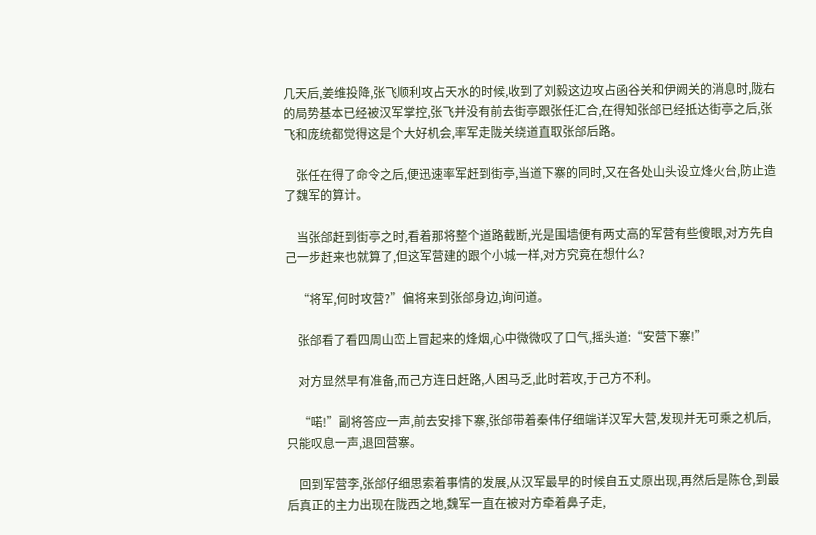几天后,姜维投降,张飞顺利攻占天水的时候,收到了刘毅这边攻占函谷关和伊阙关的消息时,陇右的局势基本已经被汉军掌控,张飞并没有前去街亭跟张任汇合,在得知张郃已经抵达街亭之后,张飞和庞统都觉得这是个大好机会,率军走陇关绕道直取张郃后路。

    张任在得了命令之后,便迅速率军赶到街亭,当道下寨的同时,又在各处山头设立烽火台,防止造了魏军的算计。

    当张郃赶到街亭之时,看着那将整个道路截断,光是围墙便有两丈高的军营有些傻眼,对方先自己一步赶来也就算了,但这军营建的跟个小城一样,对方究竟在想什么?

    “将军,何时攻营?”偏将来到张郃身边,询问道。

    张郃看了看四周山峦上冒起来的烽烟,心中微微叹了口气,摇头道:“安营下寨!”

    对方显然早有准备,而己方连日赶路,人困马乏,此时若攻,于己方不利。

    “喏!”副将答应一声,前去安排下寨,张郃带着秦伟仔细端详汉军大营,发现并无可乘之机后,只能叹息一声,退回营寨。

    回到军营李,张郃仔细思索着事情的发展,从汉军最早的时候自五丈原出现,再然后是陈仓,到最后真正的主力出现在陇西之地,魏军一直在被对方牵着鼻子走,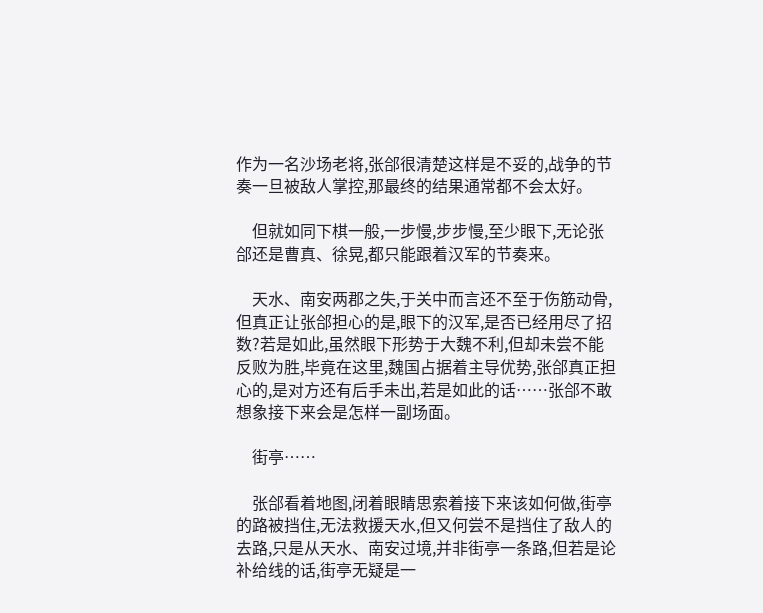作为一名沙场老将,张郃很清楚这样是不妥的,战争的节奏一旦被敌人掌控,那最终的结果通常都不会太好。

    但就如同下棋一般,一步慢,步步慢,至少眼下,无论张郃还是曹真、徐晃,都只能跟着汉军的节奏来。

    天水、南安两郡之失,于关中而言还不至于伤筋动骨,但真正让张郃担心的是,眼下的汉军,是否已经用尽了招数?若是如此,虽然眼下形势于大魏不利,但却未尝不能反败为胜,毕竟在这里,魏国占据着主导优势,张郃真正担心的,是对方还有后手未出,若是如此的话……张郃不敢想象接下来会是怎样一副场面。

    街亭……

    张郃看着地图,闭着眼睛思索着接下来该如何做,街亭的路被挡住,无法救援天水,但又何尝不是挡住了敌人的去路,只是从天水、南安过境,并非街亭一条路,但若是论补给线的话,街亭无疑是一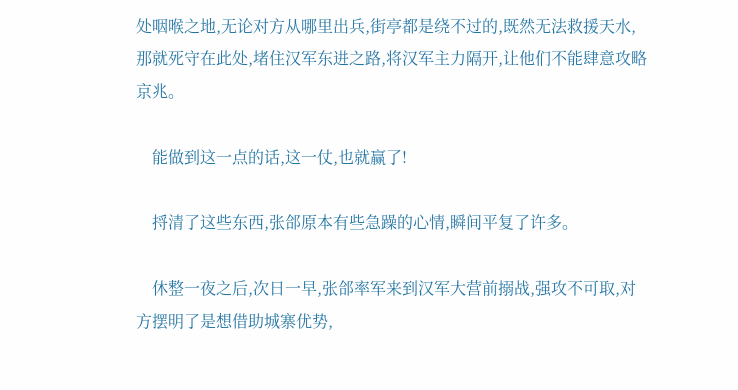处咽喉之地,无论对方从哪里出兵,街亭都是绕不过的,既然无法救援天水,那就死守在此处,堵住汉军东进之路,将汉军主力隔开,让他们不能肆意攻略京兆。

    能做到这一点的话,这一仗,也就赢了!

    捋清了这些东西,张郃原本有些急躁的心情,瞬间平复了许多。

    休整一夜之后,次日一早,张郃率军来到汉军大营前搦战,强攻不可取,对方摆明了是想借助城寨优势,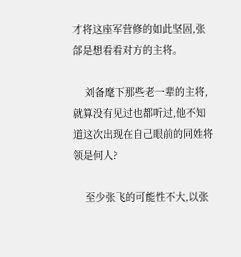才将这座军营修的如此坚固,张郃是想看看对方的主将。

    刘备麾下那些老一辈的主将,就算没有见过也都听过,他不知道这次出现在自己眼前的同姓将领是何人?

    至少张飞的可能性不大,以张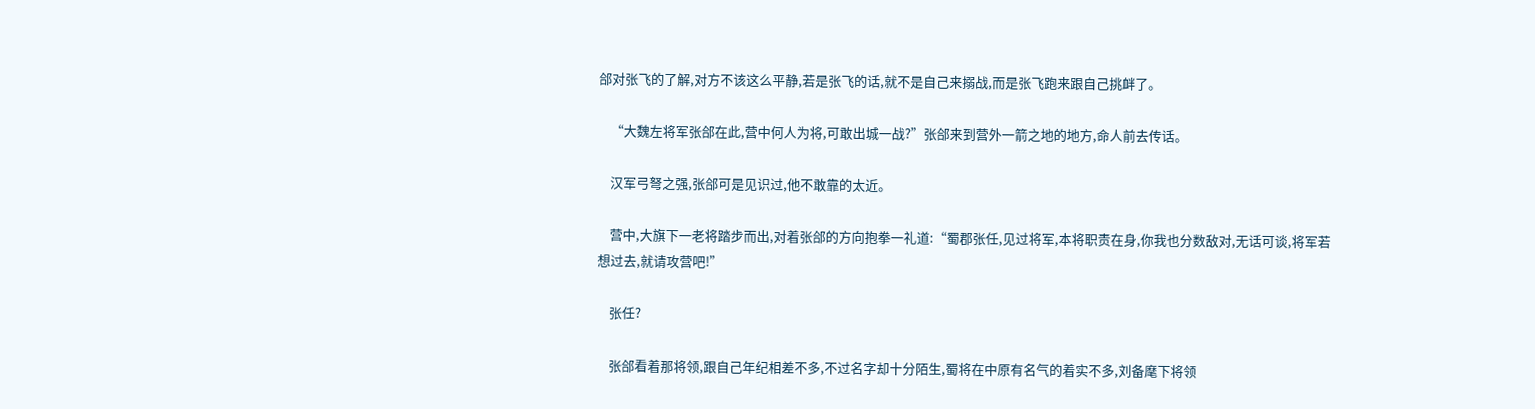郃对张飞的了解,对方不该这么平静,若是张飞的话,就不是自己来搦战,而是张飞跑来跟自己挑衅了。

    “大魏左将军张郃在此,营中何人为将,可敢出城一战?”张郃来到营外一箭之地的地方,命人前去传话。

    汉军弓弩之强,张郃可是见识过,他不敢靠的太近。

    营中,大旗下一老将踏步而出,对着张郃的方向抱拳一礼道:“蜀郡张任,见过将军,本将职责在身,你我也分数敌对,无话可谈,将军若想过去,就请攻营吧!”

    张任?

    张郃看着那将领,跟自己年纪相差不多,不过名字却十分陌生,蜀将在中原有名气的着实不多,刘备麾下将领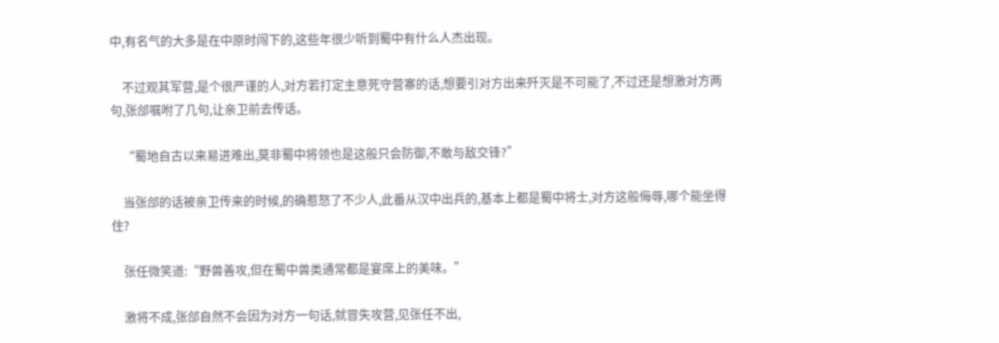中,有名气的大多是在中原时闯下的,这些年很少听到蜀中有什么人杰出现。

    不过观其军营,是个很严谨的人,对方若打定主意死守营寨的话,想要引对方出来歼灭是不可能了,不过还是想激对方两句,张郃嘱咐了几句,让亲卫前去传话。

    “蜀地自古以来易进难出,莫非蜀中将领也是这般只会防御,不敢与敌交锋?”

    当张郃的话被亲卫传来的时候,的确惹怒了不少人,此番从汉中出兵的,基本上都是蜀中将士,对方这般侮辱,哪个能坐得住?

    张任微笑道:“野兽善攻,但在蜀中兽类通常都是宴席上的美味。”

    激将不成,张郃自然不会因为对方一句话,就冒失攻营,见张任不出,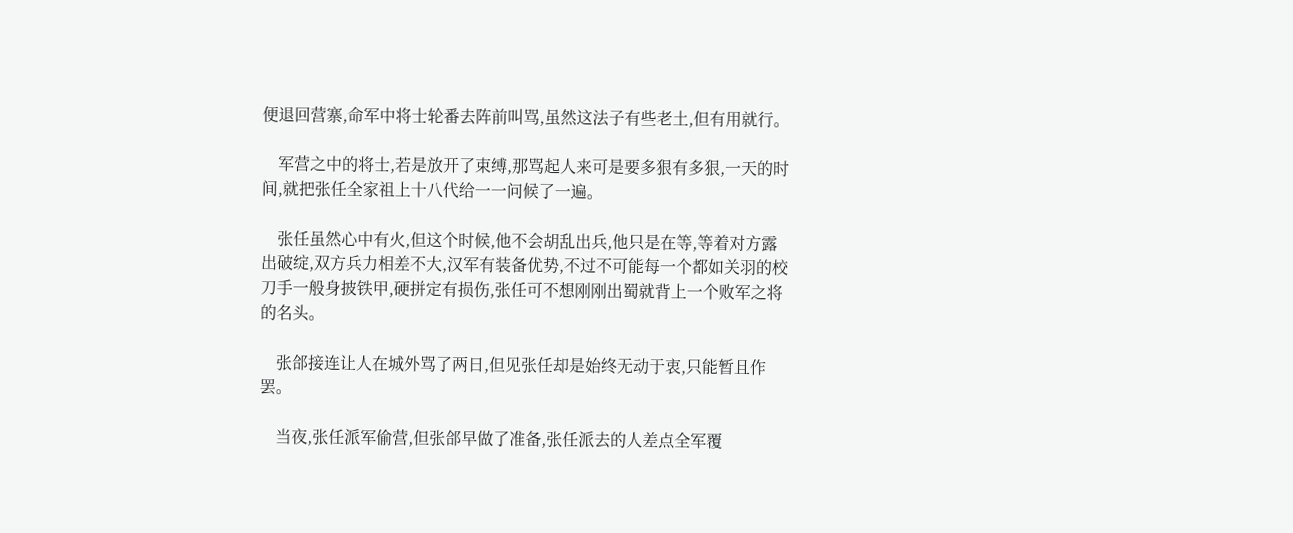便退回营寨,命军中将士轮番去阵前叫骂,虽然这法子有些老土,但有用就行。

    军营之中的将士,若是放开了束缚,那骂起人来可是要多狠有多狠,一天的时间,就把张任全家祖上十八代给一一问候了一遍。

    张任虽然心中有火,但这个时候,他不会胡乱出兵,他只是在等,等着对方露出破绽,双方兵力相差不大,汉军有装备优势,不过不可能每一个都如关羽的校刀手一般身披铁甲,硬拼定有损伤,张任可不想刚刚出蜀就背上一个败军之将的名头。

    张郃接连让人在城外骂了两日,但见张任却是始终无动于衷,只能暂且作罢。

    当夜,张任派军偷营,但张郃早做了准备,张任派去的人差点全军覆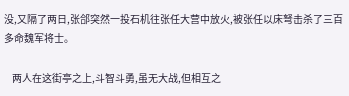没,又隔了两日,张郃突然一投石机往张任大营中放火,被张任以床弩击杀了三百多命魏军将士。

    两人在这街亭之上,斗智斗勇,虽无大战,但相互之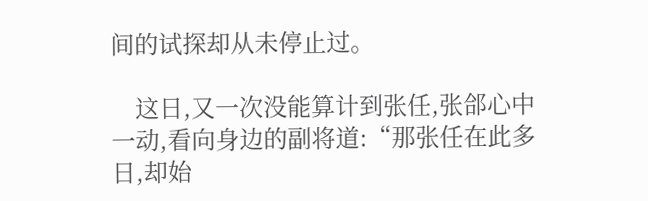间的试探却从未停止过。

    这日,又一次没能算计到张任,张郃心中一动,看向身边的副将道:“那张任在此多日,却始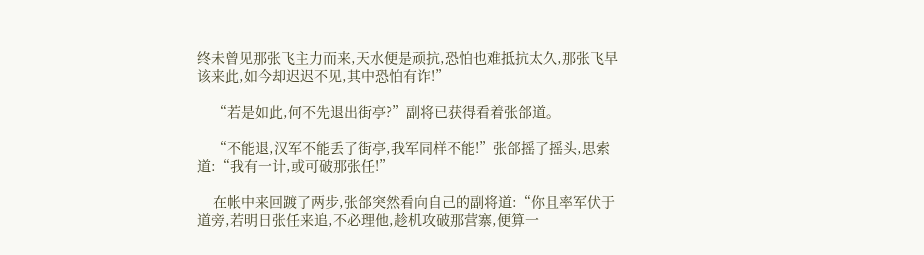终未曾见那张飞主力而来,天水便是顽抗,恐怕也难抵抗太久,那张飞早该来此,如今却迟迟不见,其中恐怕有诈!”

    “若是如此,何不先退出街亭?”副将已获得看着张郃道。

    “不能退,汉军不能丢了街亭,我军同样不能!”张郃摇了摇头,思索道:“我有一计,或可破那张任!”

    在帐中来回踱了两步,张郃突然看向自己的副将道:“你且率军伏于道旁,若明日张任来追,不必理他,趁机攻破那营寨,便算一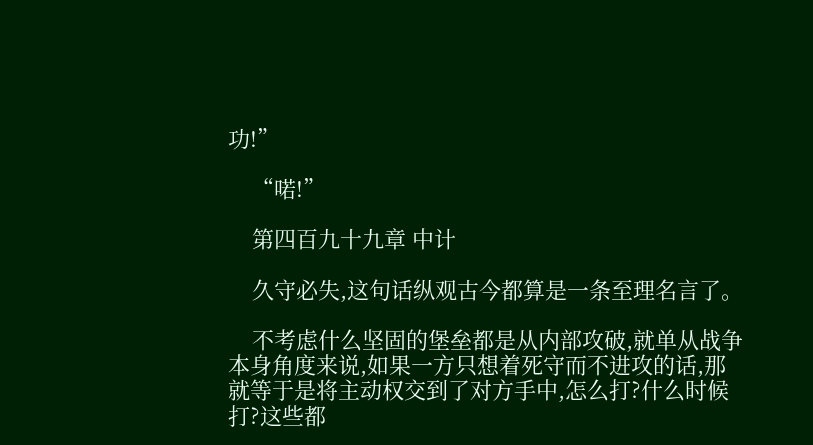功!”

    “喏!”

    第四百九十九章 中计

    久守必失,这句话纵观古今都算是一条至理名言了。

    不考虑什么坚固的堡垒都是从内部攻破,就单从战争本身角度来说,如果一方只想着死守而不进攻的话,那就等于是将主动权交到了对方手中,怎么打?什么时候打?这些都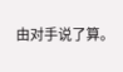由对手说了算。